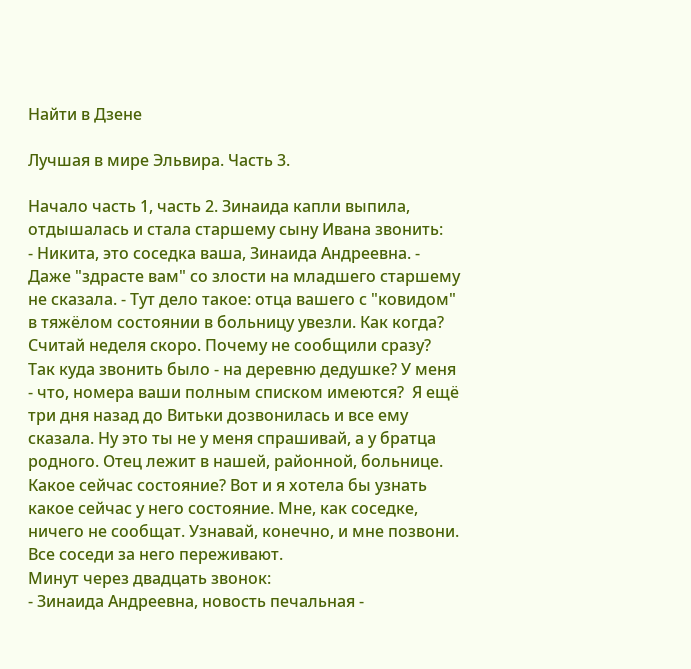Найти в Дзене

Лучшая в мире Эльвира. Часть 3.

Начало часть 1, часть 2. Зинаида капли выпила, отдышалась и стала старшему сыну Ивана звонить:
- Никита, это соседка ваша, Зинаида Андреевна. - Даже "здрасте вам" со злости на младшего старшему не сказала. - Тут дело такое: отца вашего с "ковидом" в тяжёлом состоянии в больницу увезли. Как когда? Считай неделя скоро. Почему не сообщили сразу? Так куда звонить было - на деревню дедушке? У меня - что, номера ваши полным списком имеются?  Я ещё три дня назад до Витьки дозвонилась и все ему сказала. Ну это ты не у меня спрашивай, а у братца родного. Отец лежит в нашей, районной, больнице. Какое сейчас состояние? Вот и я хотела бы узнать какое сейчас у него состояние. Мне, как соседке, ничего не сообщат. Узнавай, конечно, и мне позвони. Все соседи за него переживают.
Минут через двадцать звонок:
- Зинаида Андреевна, новость печальная -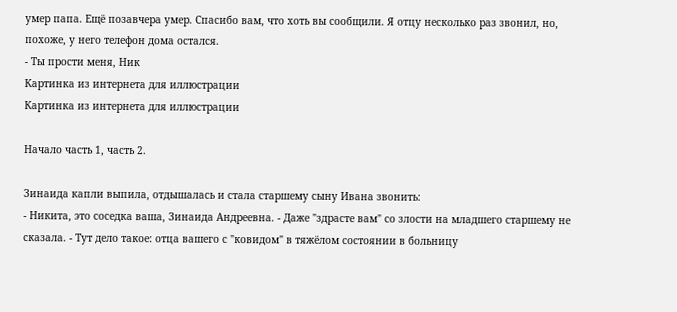умер папа. Ещё позавчера умер. Спасибо вам, что хоть вы сообщили. Я отцу несколько раз звонил, но, похоже, у него телефон дома остался.
- Ты прости меня, Ник
Картинка из интернета для иллюстрации
Картинка из интернета для иллюстрации

Начало часть 1, часть 2.

Зинаида капли выпила, отдышалась и стала старшему сыну Ивана звонить:
- Никита, это соседка ваша, Зинаида Андреевна. - Даже "здрасте вам" со злости на младшего старшему не сказала. - Тут дело такое: отца вашего с "ковидом" в тяжёлом состоянии в больницу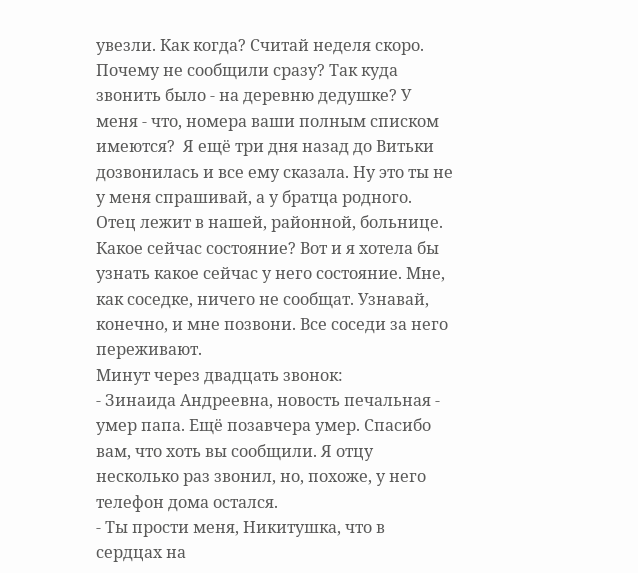увезли. Как когда? Считай неделя скоро. Почему не сообщили сразу? Так куда звонить было - на деревню дедушке? У меня - что, номера ваши полным списком имеются?  Я ещё три дня назад до Витьки дозвонилась и все ему сказала. Ну это ты не у меня спрашивай, а у братца родного. Отец лежит в нашей, районной, больнице. Какое сейчас состояние? Вот и я хотела бы узнать какое сейчас у него состояние. Мне, как соседке, ничего не сообщат. Узнавай, конечно, и мне позвони. Все соседи за него переживают.
Минут через двадцать звонок:
- Зинаида Андреевна, новость печальная - умер папа. Ещё позавчера умер. Спасибо вам, что хоть вы сообщили. Я отцу несколько раз звонил, но, похоже, у него телефон дома остался.
- Ты прости меня, Никитушка, что в сердцах на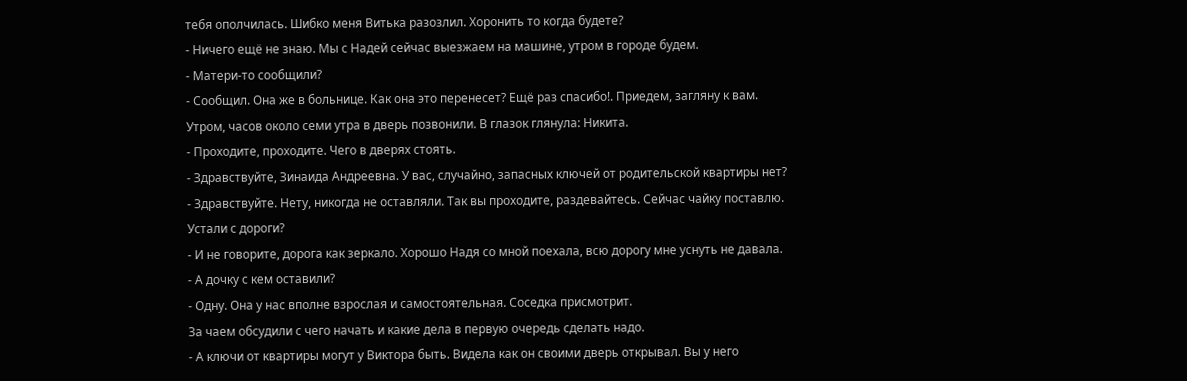тебя ополчилась. Шибко меня Витька разозлил. Хоронить то когда будете?
- Ничего ещё не знаю. Мы с Надей сейчас выезжаем на машине, утром в городе будем.
- Матери-то сообщили?
- Сообщил. Она же в больнице. Как она это перенесет? Ещё раз спасибо!. Приедем, загляну к вам.
Утром, часов около семи утра в дверь позвонили. В глазок глянула: Никита.
- Проходите, проходите. Чего в дверях стоять.
- Здравствуйте, Зинаида Андреевна. У вас, случайно, запасных ключей от родительской квартиры нет?
- Здравствуйте. Нету, никогда не оставляли. Так вы проходите, раздевайтесь. Сейчас чайку поставлю. Устали с дороги?
- И не говорите, дорога как зеркало. Хорошо Надя со мной поехала, всю дорогу мне уснуть не давала.
- А дочку с кем оставили?
- Одну. Она у нас вполне взрослая и самостоятельная. Соседка присмотрит.
За чаем обсудили с чего начать и какие дела в первую очередь сделать надо.
- А ключи от квартиры могут у Виктора быть. Видела как он своими дверь открывал. Вы у него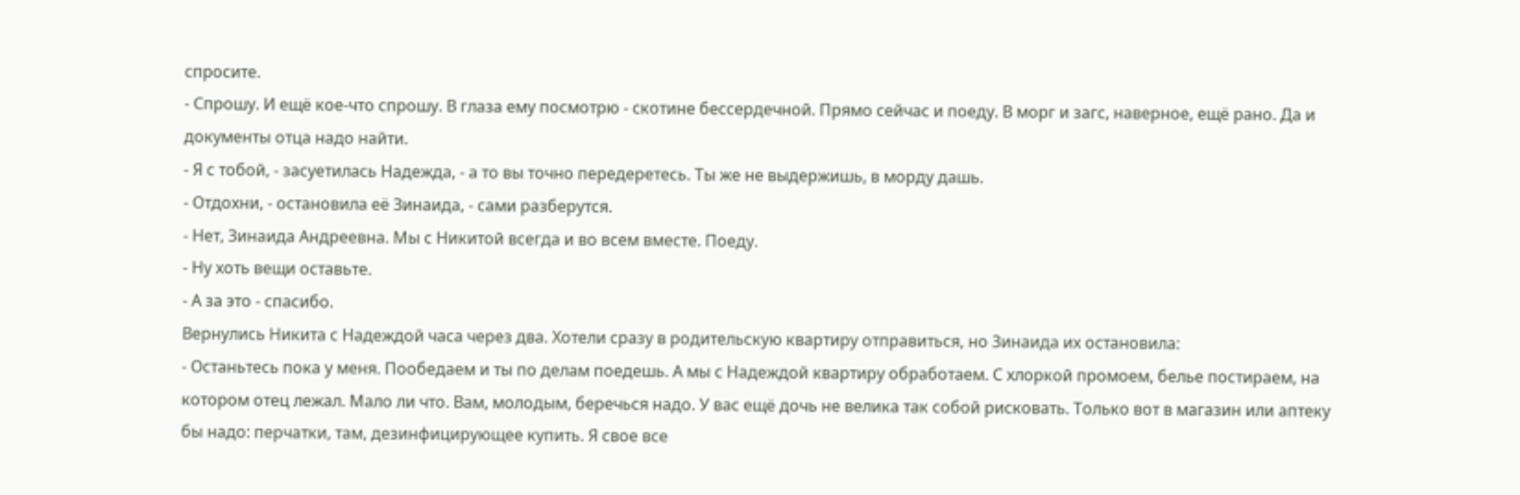спросите.
- Спрошу. И ещё кое-что спрошу. В глаза ему посмотрю - скотине бессердечной. Прямо сейчас и поеду. В морг и загс, наверное, ещё рано. Да и документы отца надо найти.
- Я с тобой, - засуетилась Надежда, - а то вы точно передеретесь. Ты же не выдержишь, в морду дашь.
- Отдохни, - остановила её Зинаида, - сами разберутся.
- Нет, Зинаида Андреевна. Мы с Никитой всегда и во всем вместе. Поеду.
- Ну хоть вещи оставьте.
- А за это - спасибо.
Вернулись Никита с Надеждой часа через два. Хотели сразу в родительскую квартиру отправиться, но Зинаида их остановила:
- Останьтесь пока у меня. Пообедаем и ты по делам поедешь. А мы с Надеждой квартиру обработаем. С хлоркой промоем, белье постираем, на котором отец лежал. Мало ли что. Вам, молодым, беречься надо. У вас ещё дочь не велика так собой рисковать. Только вот в магазин или аптеку бы надо: перчатки, там, дезинфицирующее купить. Я свое все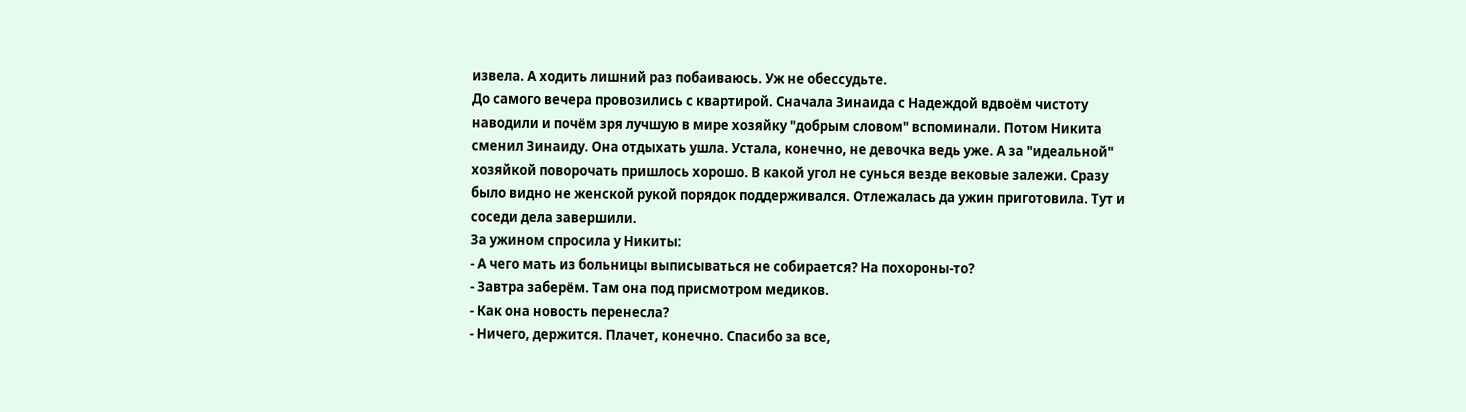извела. А ходить лишний раз побаиваюсь. Уж не обессудьте.
До самого вечера провозились с квартирой. Сначала Зинаида с Надеждой вдвоём чистоту наводили и почём зря лучшую в мире хозяйку "добрым словом" вспоминали. Потом Никита сменил Зинаиду. Она отдыхать ушла. Устала, конечно, не девочка ведь уже. А за "идеальной" хозяйкой поворочать пришлось хорошо. В какой угол не сунься везде вековые залежи. Сразу было видно не женской рукой порядок поддерживался. Отлежалась да ужин приготовила. Тут и соседи дела завершили.
За ужином спросила у Никиты:
- А чего мать из больницы выписываться не собирается? На похороны-то?
- Завтра заберём. Там она под присмотром медиков.
- Как она новость перенесла?
- Ничего, держится. Плачет, конечно. Спасибо за все,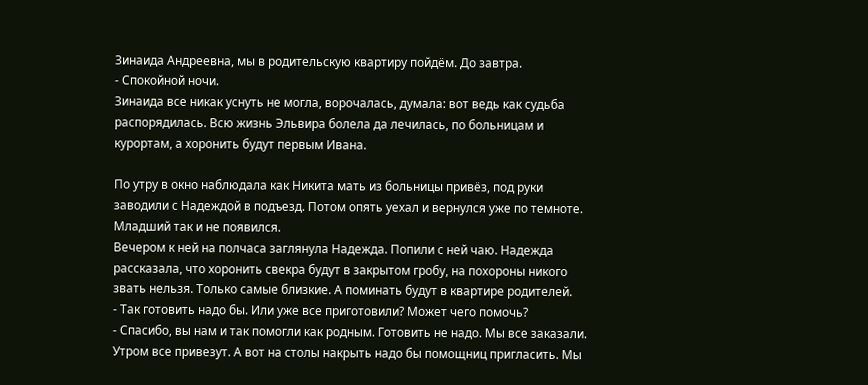Зинаида Андреевна, мы в родительскую квартиру пойдём. До завтра.
- Спокойной ночи.
Зинаида все никак уснуть не могла, ворочалась, думала: вот ведь как судьба распорядилась. Всю жизнь Эльвира болела да лечилась, по больницам и курортам, а хоронить будут первым Ивана.

По утру в окно наблюдала как Никита мать из больницы привёз, под руки заводили с Надеждой в подъезд. Потом опять уехал и вернулся уже по темноте. Младший так и не появился.
Вечером к ней на полчаса заглянула Надежда. Попили с ней чаю. Надежда рассказала, что хоронить свекра будут в закрытом гробу, на похороны никого звать нельзя. Только самые близкие. А поминать будут в квартире родителей.
- Так готовить надо бы. Или уже все приготовили? Может чего помочь?
- Спасибо, вы нам и так помогли как родным. Готовить не надо. Мы все заказали. Утром все привезут. А вот на столы накрыть надо бы помощниц пригласить. Мы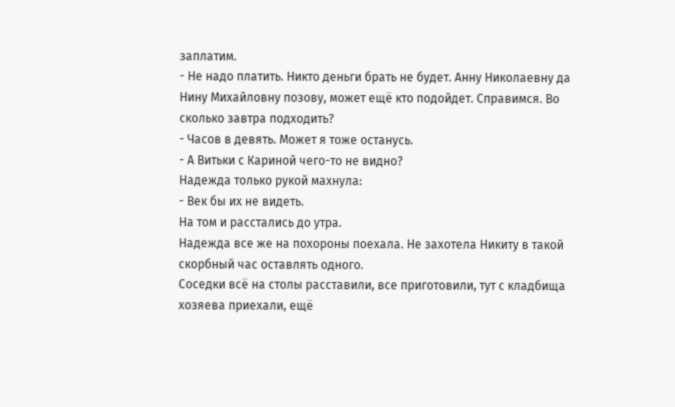заплатим.
- Не надо платить. Никто деньги брать не будет. Анну Николаевну да Нину Михайловну позову, может ещё кто подойдет. Справимся. Во сколько завтра подходить?
- Часов в девять. Может я тоже останусь.
- А Витьки с Кариной чего-то не видно?
Надежда только рукой махнула:
- Век бы их не видеть.
На том и расстались до утра.
Надежда все же на похороны поехала. Не захотела Никиту в такой скорбный час оставлять одного.
Соседки всё на столы расставили, все приготовили, тут с кладбища хозяева приехали, ещё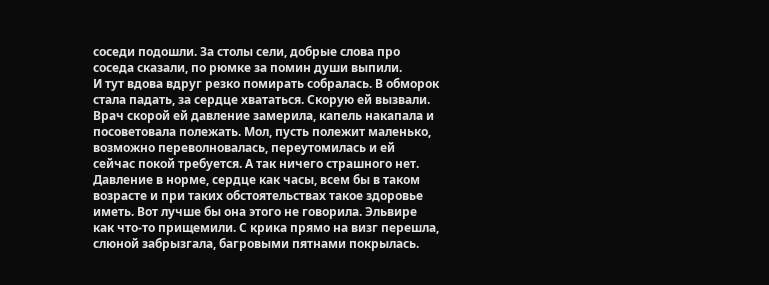соседи подошли. За столы сели, добрые слова про соседа сказали, по рюмке за помин души выпили.
И тут вдова вдруг резко помирать собралась. В обморок стала падать, за сердце хвататься. Скорую ей вызвали. Врач скорой ей давление замерила, капель накапала и посоветовала полежать. Мол, пусть полежит маленько, возможно переволновалась, переутомилась и ей сейчас покой требуется. А так ничего страшного нет. Давление в норме, сердце как часы, всем бы в таком возрасте и при таких обстоятельствах такое здоровье иметь. Вот лучше бы она этого не говорила. Эльвире как что-то прищемили. С крика прямо на визг перешла, слюной забрызгала, багровыми пятнами покрылась.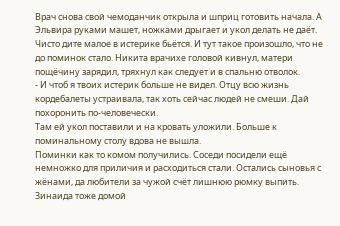Врач снова свой чемоданчик открыла и шприц готовить начала. А Эльвира руками машет, ножками дрыгает и укол делать не даёт. Чисто дите малое в истерике бьётся. И тут такое произошло, что не до поминок стало. Никита врачихе головой кивнул, матери пощёчину зарядил, тряхнул как следует и в спальню отволок.
- И чтоб я твоих истерик больше не видел. Отцу всю жизнь кордебалеты устраивала, так хоть сейчас людей не смеши. Дай похоронить по-человечески.
Там ей укол поставили и на кровать уложили. Больше к поминальному столу вдова не вышла.
Поминки как то комом получились. Соседи посидели ещё немножко для приличия и расходиться стали. Остались сыновья с жёнами, да любители за чужой счёт лишнюю рюмку выпить. Зинаида тоже домой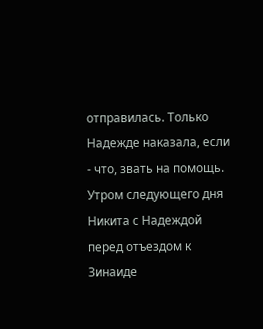отправилась. Только Надежде наказала, если - что, звать на помощь.
Утром следующего дня Никита с Надеждой перед отъездом к Зинаиде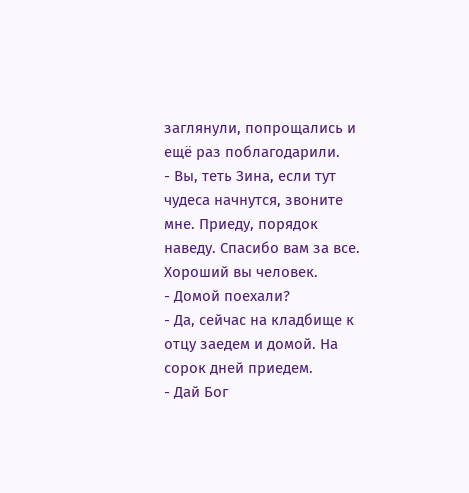заглянули, попрощались и ещё раз поблагодарили.
- Вы, теть Зина, если тут чудеса начнутся, звоните мне. Приеду, порядок наведу. Спасибо вам за все. Хороший вы человек.
- Домой поехали?
- Да, сейчас на кладбище к отцу заедем и домой. На сорок дней приедем.
- Дай Бог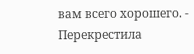вам всего хорошего. - Перекрестила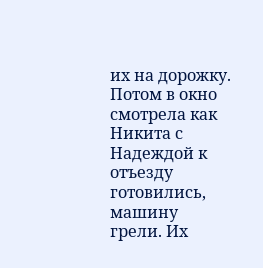их на дорожку.
Потом в окно смотрела как Никита с Надеждой к отъезду готовились, машину грели. Их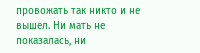провожать так никто и не вышел. Ни мать не показалась, ни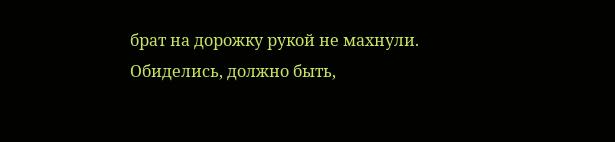брат на дорожку рукой не махнули. Обиделись, должно быть,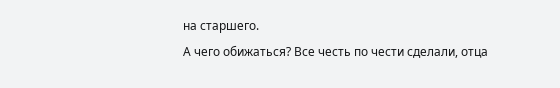на старшего.
А чего обижаться? Все честь по чести сделали, отца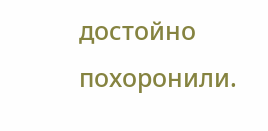достойно похоронили.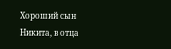Хороший сын Никита, в отца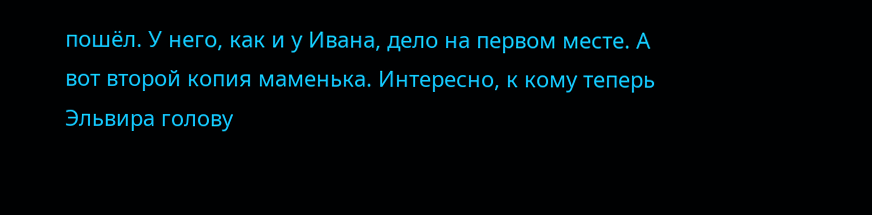пошёл. У него, как и у Ивана, дело на первом месте. А вот второй копия маменька. Интересно, к кому теперь Эльвира голову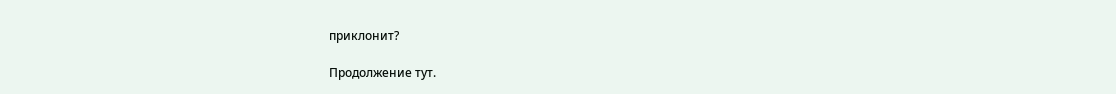приклонит?

Продолжение тут.